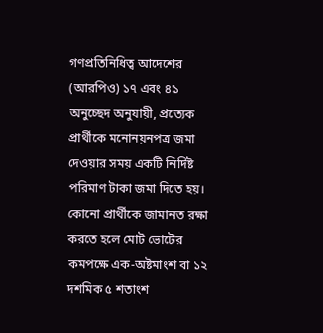গণপ্রতিনিধিত্ব আদেশের (আরপিও) ১৭ এবং ৪১ অনুচ্ছেদ অনুযায়ী, প্রত্যেক প্রার্থীকে মনোনয়নপত্র জমা দেওয়ার সময় একটি নির্দিষ্ট পরিমাণ টাকা জমা দিতে হয়। কোনো প্রার্থীকে জামানত রক্ষা করতে হলে মোট ভোটের কমপক্ষে এক-অষ্টমাংশ বা ১২ দশমিক ৫ শতাংশ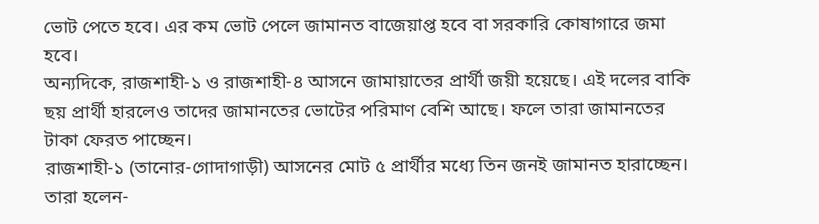ভোট পেতে হবে। এর কম ভোট পেলে জামানত বাজেয়াপ্ত হবে বা সরকারি কোষাগারে জমা হবে।
অন্যদিকে, রাজশাহী-১ ও রাজশাহী-৪ আসনে জামায়াতের প্রার্থী জয়ী হয়েছে। এই দলের বাকি ছয় প্রার্থী হারলেও তাদের জামানতের ভোটের পরিমাণ বেশি আছে। ফলে তারা জামানতের টাকা ফেরত পাচ্ছেন।
রাজশাহী-১ (তানোর-গোদাগাড়ী) আসনের মোট ৫ প্রার্থীর মধ্যে তিন জনই জামানত হারাচ্ছেন। তারা হলেন-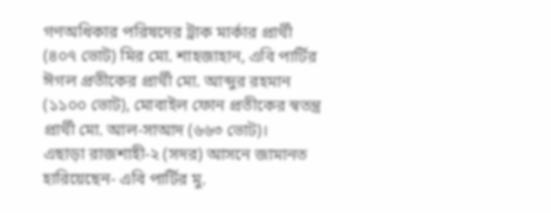গণঅধিকার পরিষদের ট্রাক মার্কার প্রার্থী (৪০৭ ভোট) মির মো. শাহজাহান, এবি পার্টির ঈগল প্রতীকের প্রার্থী মো. আব্দুর রহমান (১১০০ ভোট), মোবাইল ফোন প্রতীকের স্বতন্ত্র প্রার্থী মো. আল-সাআদ (৬৬৩ ভোট)।
এছাড়া রাজশাহী-২ (সদর) আসনে জামানত হারিয়েছেন- এবি পার্টির মু.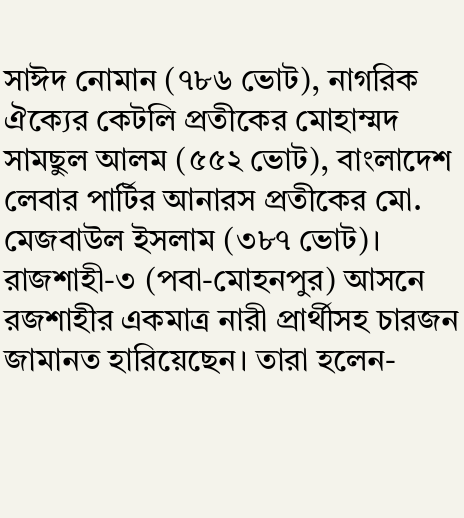সাঈদ নোমান (৭৮৬ ভোট), নাগরিক ঐক্যের কেটলি প্রতীকের মোহাম্মদ সামছুল আলম (৫৫২ ভোট), বাংলাদেশ লেবার পার্টির আনারস প্রতীকের মো. মেজবাউল ইসলাম (৩৮৭ ভোট)।
রাজশাহী-৩ (পবা-মোহনপুর) আসনে রজশাহীর একমাত্র নারী প্রার্থীসহ চারজন জামানত হারিয়েছেন। তারা হলেন-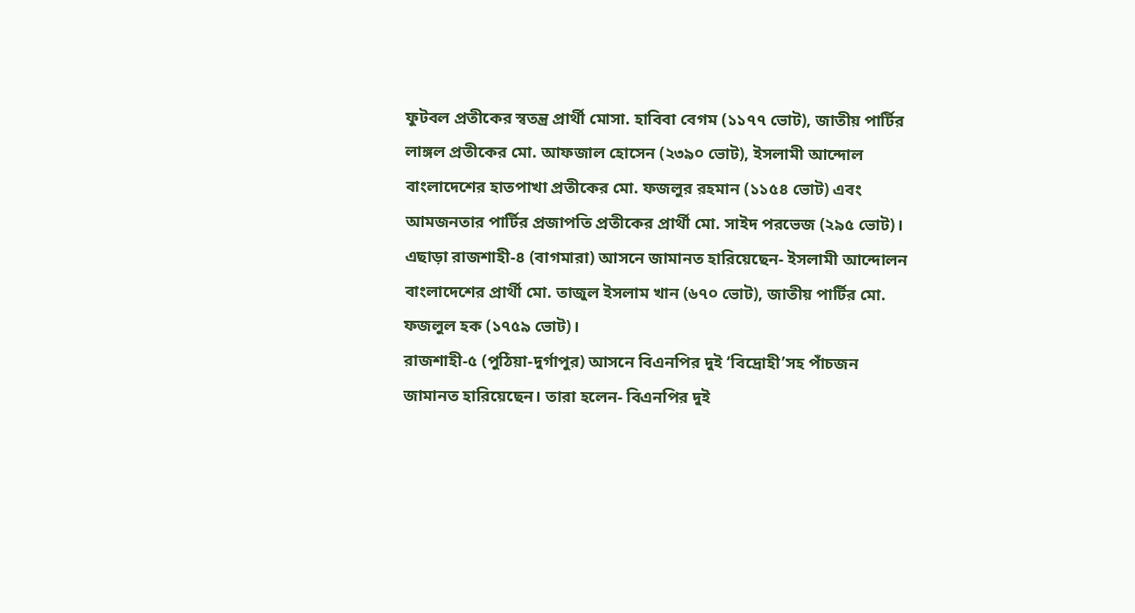ফুটবল প্রতীকের স্বতন্ত্র প্রার্থী মোসা. হাবিবা বেগম (১১৭৭ ভোট), জাতীয় পার্টির লাঙ্গল প্রতীকের মো. আফজাল হোসেন (২৩৯০ ভোট), ইসলামী আন্দোল বাংলাদেশের হাতপাখা প্রতীকের মো. ফজলুর রহমান (১১৫৪ ভোট) এবং আমজনতার পার্টির প্রজাপতি প্রতীকের প্রার্থী মো. সাইদ পরভেজ (২৯৫ ভোট)।
এছাড়া রাজশাহী-৪ (বাগমারা) আসনে জামানত হারিয়েছেন- ইসলামী আন্দোলন বাংলাদেশের প্রার্থী মো. তাজুল ইসলাম খান (৬৭০ ভোট), জাতীয় পার্টির মো. ফজলুল হক (১৭৫৯ ভোট)।
রাজশাহী-৫ (পুঠিয়া-দুর্গাপুর) আসনে বিএনপির দুই ‘বিদ্রোহী’সহ পাঁচজন জামানত হারিয়েছেন। তারা হলেন- বিএনপির দুই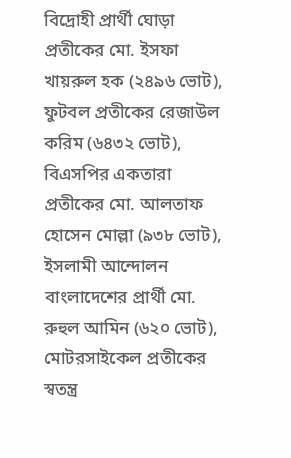বিদ্রোহী প্রার্থী ঘোড়া প্রতীকের মো. ইসফা খায়রুল হক (২৪৯৬ ভোট), ফুটবল প্রতীকের রেজাউল করিম (৬৪৩২ ভোট), বিএসপির একতারা প্রতীকের মো. আলতাফ হোসেন মোল্লা (৯৩৮ ভোট), ইসলামী আন্দোলন বাংলাদেশের প্রার্থী মো. রুহুল আমিন (৬২০ ভোট), মোটরসাইকেল প্রতীকের স্বতন্ত্র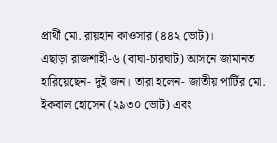প্রার্থী মো. রায়হান কাওসার (৪৪২ ভোট)।
এছাড়া রাজশাহী-৬ (বাঘা-চারঘাট) আসনে জামানত হারিয়েছেন- দুই জন। তারা হলেন- জাতীয় পার্টির মো. ইকবাল হোসেন (২৯৩০ ভোট) এবং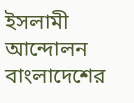ইসলামী আন্দোলন বাংলাদেশের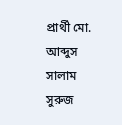প্রার্থী মো. আব্দুস সালাম সুরুজ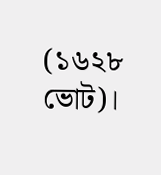(১৬২৮ ভোট)।